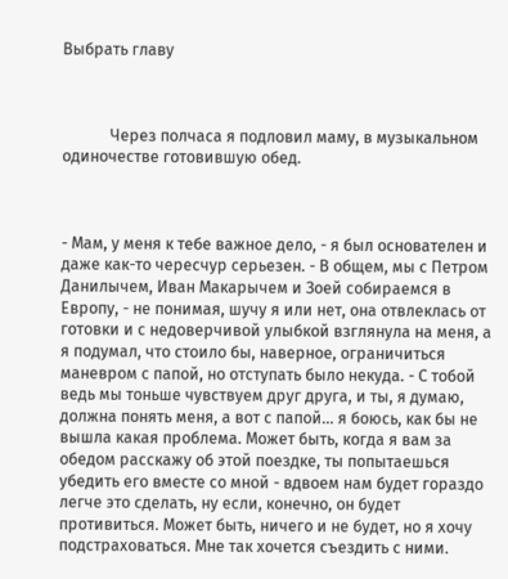Выбрать главу



            Через полчаса я подловил маму, в музыкальном одиночестве готовившую обед.



- Мам, у меня к тебе важное дело, - я был основателен и даже как-то чересчур серьезен. - В общем, мы с Петром Данилычем, Иван Макарычем и Зоей собираемся в Европу, - не понимая, шучу я или нет, она отвлеклась от готовки и с недоверчивой улыбкой взглянула на меня, а я подумал, что стоило бы, наверное, ограничиться маневром с папой, но отступать было некуда. - С тобой ведь мы тоньше чувствуем друг друга, и ты, я думаю, должна понять меня, а вот с папой... я боюсь, как бы не вышла какая проблема. Может быть, когда я вам за обедом расскажу об этой поездке, ты попытаешься убедить его вместе со мной - вдвоем нам будет гораздо легче это сделать, ну если, конечно, он будет противиться. Может быть, ничего и не будет, но я хочу подстраховаться. Мне так хочется съездить с ними.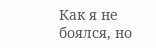Как я не боялся, но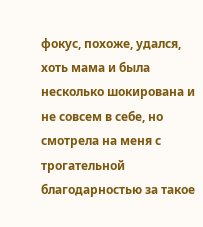фокус, похоже, удался, хоть мама и была несколько шокирована и не совсем в себе, но смотрела на меня с трогательной благодарностью за такое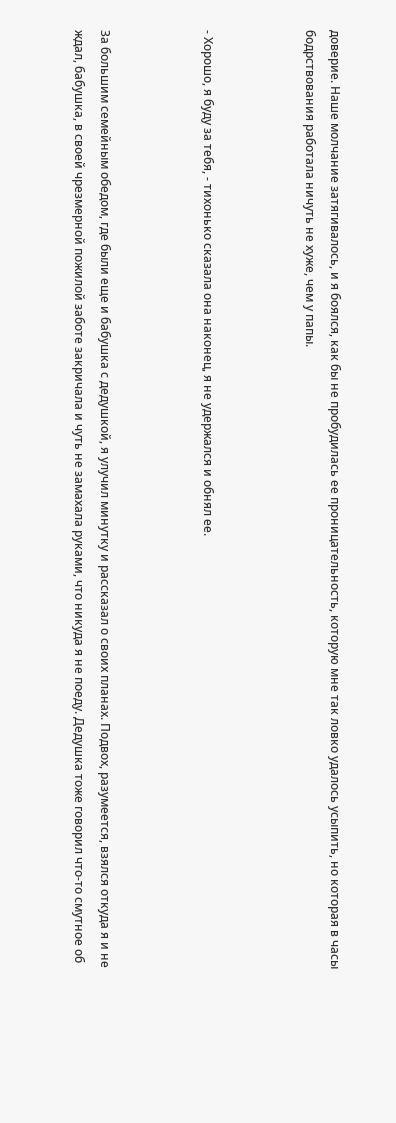доверие. Наше молчание затягивалось, и я боялся, как бы не пробудилась ее проницательность, которую мне так ловко удалось усыпить, но которая в часы бодрствования работала ничуть не хуже, чем у папы.



- Хорошо, я буду за тебя, - тихонько сказала она наконец, я не удержался и обнял ее.



За большим семейным обедом, где были еще и бабушка с дедушкой, я улучил минутку и рассказал о своих планах. Подвох, разумеется, взялся откуда я и не ждал, бабушка, в своей чрезмерной пожилой заботе закричала и чуть не замахала руками, что никуда я не поеду. Дедушка тоже говорил что-то смутное об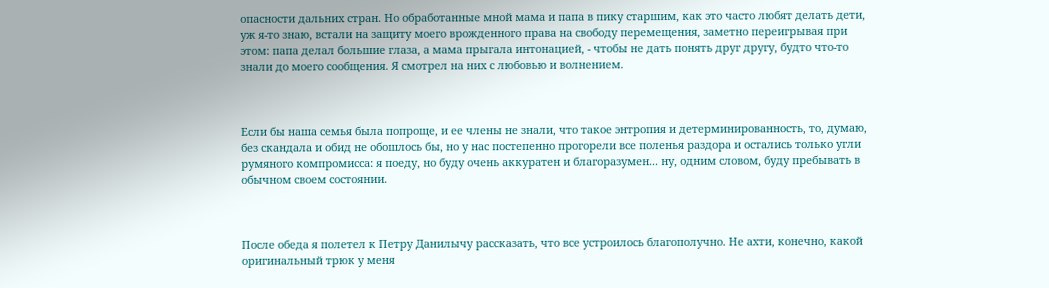опасности дальних стран. Но обработанные мной мама и папа в пику старшим, как это часто любят делать дети, уж я-то знаю, встали на защиту моего врожденного права на свободу перемещения, заметно переигрывая при этом: папа делал большие глаза, а мама прыгала интонацией, - чтобы не дать понять друг другу, будто что-то знали до моего сообщения. Я смотрел на них с любовью и волнением.



Если бы наша семья была попроще, и ее члены не знали, что такое энтропия и детерминированность, то, думаю, без скандала и обид не обошлось бы, но у нас постепенно прогорели все поленья раздора и остались только угли румяного компромисса: я поеду, но буду очень аккуратен и благоразумен... ну, одним словом, буду пребывать в обычном своем состоянии.



После обеда я полетел к Петру Данилычу рассказать, что все устроилось благополучно. Не ахти, конечно, какой оригинальный трюк у меня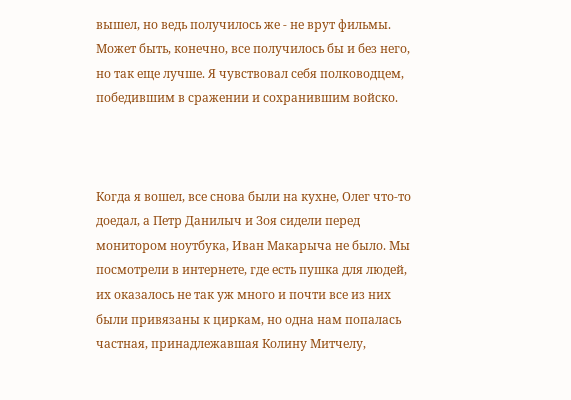вышел, но ведь получилось же - не врут фильмы. Может быть, конечно, все получилось бы и без него, но так еще лучше. Я чувствовал себя полководцем, победившим в сражении и сохранившим войско.



Когда я вошел, все снова были на кухне, Олег что-то доедал, а Петр Данилыч и Зоя сидели перед монитором ноутбука, Иван Макарыча не было. Мы посмотрели в интернете, где есть пушка для людей, их оказалось не так уж много и почти все из них были привязаны к циркам, но одна нам попалась частная, принадлежавшая Колину Митчелу,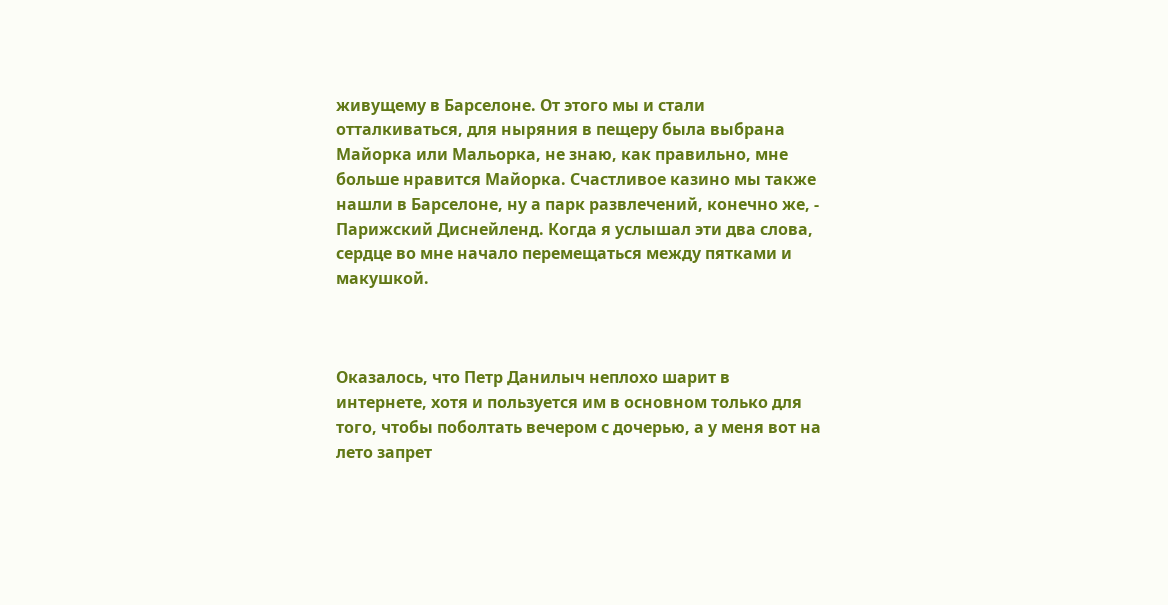живущему в Барселоне. От этого мы и стали отталкиваться, для ныряния в пещеру была выбрана Майорка или Мальорка, не знаю, как правильно, мне больше нравится Майорка. Счастливое казино мы также нашли в Барселоне, ну а парк развлечений, конечно же, - Парижский Диснейленд. Когда я услышал эти два слова, сердце во мне начало перемещаться между пятками и макушкой.



Оказалось, что Петр Данилыч неплохо шарит в интернете, хотя и пользуется им в основном только для того, чтобы поболтать вечером с дочерью, а у меня вот на лето запрет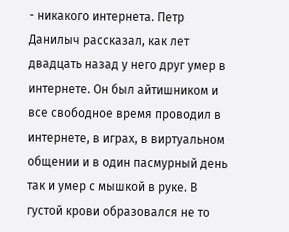- никакого интернета. Петр Данилыч рассказал, как лет двадцать назад у него друг умер в интернете. Он был айтишником и все свободное время проводил в интернете, в играх, в виртуальном общении и в один пасмурный день так и умер с мышкой в руке. В густой крови образовался не то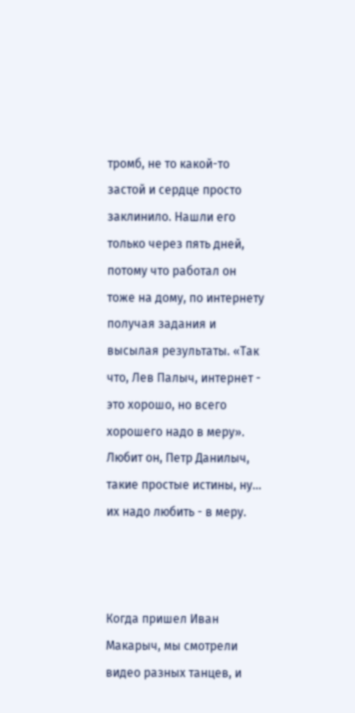тромб, не то какой-то застой и сердце просто заклинило. Нашли его только через пять дней, потому что работал он тоже на дому, по интернету получая задания и высылая результаты. «Так что, Лев Палыч, интернет - это хорошо, но всего хорошего надо в меру». Любит он, Петр Данилыч, такие простые истины, ну... их надо любить - в меру.



Когда пришел Иван Макарыч, мы смотрели видео разных танцев, и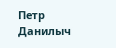Петр Данилыч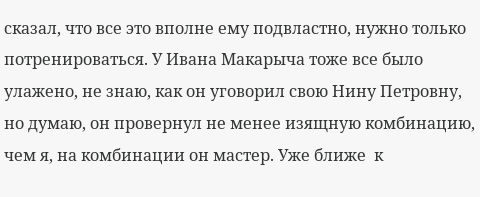сказал, что все это вполне ему подвластно, нужно только потренироваться. У Ивана Макарыча тоже все было улажено, не знаю, как он уговорил свою Нину Петровну, но думаю, он провернул не менее изящную комбинацию, чем я, на комбинации он мастер. Уже ближе  к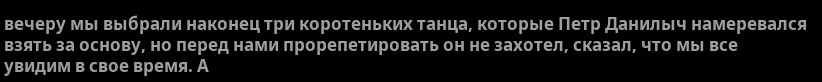вечеру мы выбрали наконец три коротеньких танца, которые Петр Данилыч намеревался взять за основу, но перед нами прорепетировать он не захотел, сказал, что мы все увидим в свое время. А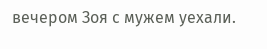вечером Зоя с мужем уехали.